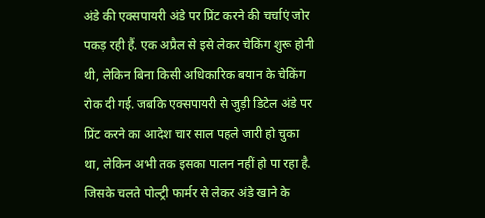अंडे की एक्सपायरी अंडे पर प्रिंट करने की चर्चाएं जोर पकड़ रही हैं. एक अप्रैल से इसे लेकर चेकिंग शुरू होनी थी, लेकिन बिना किसी अधिकारिक बयान के चेकिंग रोक दी गई. जबकि एक्सपायरी से जुड़ी डिटेल अंडे पर प्रिंट करने का आदेश चार साल पहले जारी हो चुका था, लेकिन अभी तक इसका पालन नहीं हो पा रहा है. जिसके चलते पोल्ट्री फार्मर से लेकर अंडे खाने के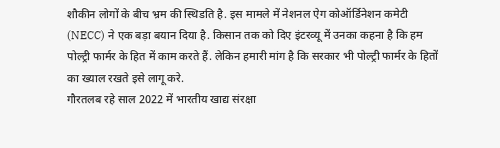शौकीन लोगों के बीच भ्रम की स्थिडति है. इस मामले में नेशनल ऐग कोऑर्डिनेशन कमेटी (NECC) ने एक बड़ा बयान दिया है. किसान तक को दिए इंटरव्यू में उनका कहना है कि हम पोल्ट्री फार्मर के हित में काम करते हैं. लेकिन हमारी मांग है कि सरकार भी पोल्ट्री फार्मर के हितों का ख्याल रखते इसे लागू करे.
गौरतलब रहे साल 2022 में भारतीय खाद्य संरक्षा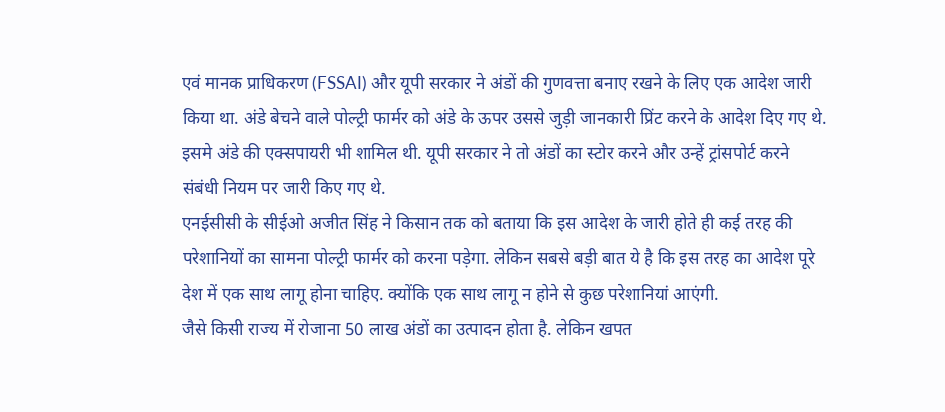एवं मानक प्राधिकरण (FSSAI) और यूपी सरकार ने अंडों की गुणवत्ता बनाए रखने के लिए एक आदेश जारी किया था. अंडे बेचने वाले पोल्ट्री फार्मर को अंडे के ऊपर उससे जुड़ी जानकारी प्रिंट करने के आदेश दिए गए थे. इसमे अंडे की एक्सपायरी भी शामिल थी. यूपी सरकार ने तो अंडों का स्टोर करने और उन्हें ट्रांसपोर्ट करने संबंधी नियम पर जारी किए गए थे.
एनईसीसी के सीईओ अजीत सिंह ने किसान तक को बताया कि इस आदेश के जारी होते ही कई तरह की परेशानियों का सामना पोल्ट्री फार्मर को करना पड़ेगा. लेकिन सबसे बड़ी बात ये है कि इस तरह का आदेश पूरे देश में एक साथ लागू होना चाहिए. क्योंकि एक साथ लागू न होने से कुछ परेशानियां आएंगी.
जैसे किसी राज्य में रोजाना 50 लाख अंडों का उत्पादन होता है. लेकिन खपत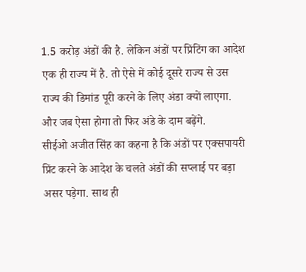1.5 करोड़ अंडों की है. लेकिन अंडों पर प्रिंटिंग का आदेश एक ही राज्य में है. तो ऐसे में कोई दूसरे राज्य से उस राज्य की डिमांड पूरी करने के लिए अंडा क्यों लाएगा. और जब ऐसा होगा तो फिर अंडे के दाम बढ़ेंगे.
सीईओ अजीत सिंह का कहना है कि अंडों पर एक्सपायरी प्रिंट करने के आदेश के चलते अंडों की सप्लाई पर बड़ा असर पड़ेगा. साथ ही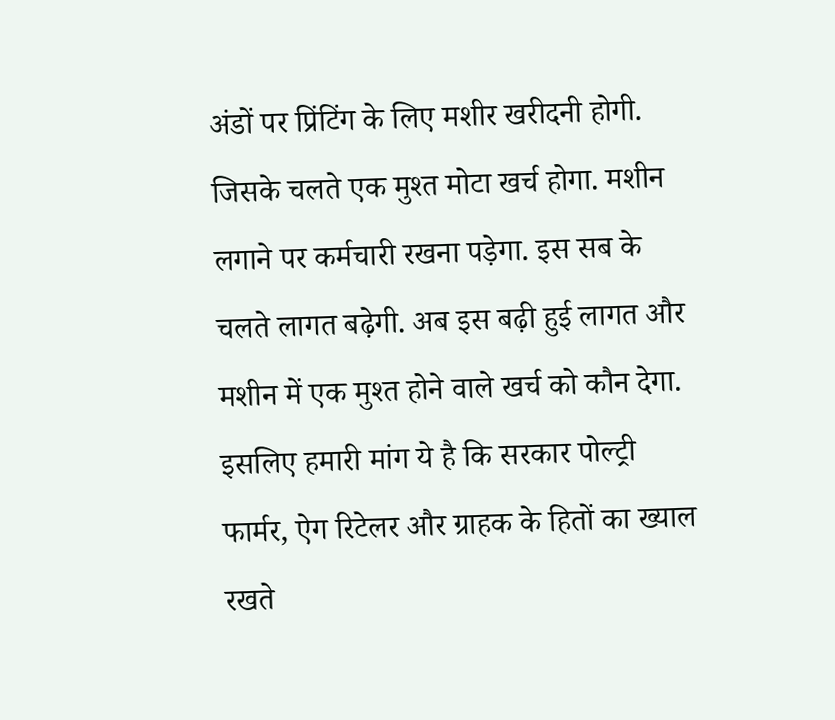अंडों पर प्रिंटिंग के लिए मशीर खरीदनी होगी. जिसके चलते एक मुश्त मोटा खर्च होगा. मशीन लगाने पर कर्मचारी रखना पड़ेगा. इस सब के चलते लागत बढ़ेगी. अब इस बढ़ी हुई लागत और मशीन में एक मुश्त होने वाले खर्च को कौन देगा. इसलिए हमारी मांग ये है कि सरकार पोल्ट्री फार्मर, ऐग रिटेलर और ग्राहक के हितों का ख्याल रखते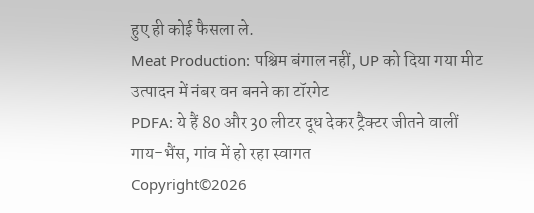हुए ही कोई फैसला ले.
Meat Production: पश्चिम बंगाल नहीं, UP को दिया गया मीट उत्पादन में नंबर वन बनने का टॉरगेट
PDFA: ये हैं 80 और 30 लीटर दूध देकर ट्रैक्टर जीतने वालीं गाय-भैंस, गांव में हो रहा स्वागत
Copyright©2026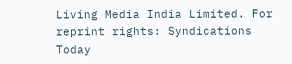Living Media India Limited. For reprint rights: Syndications Today